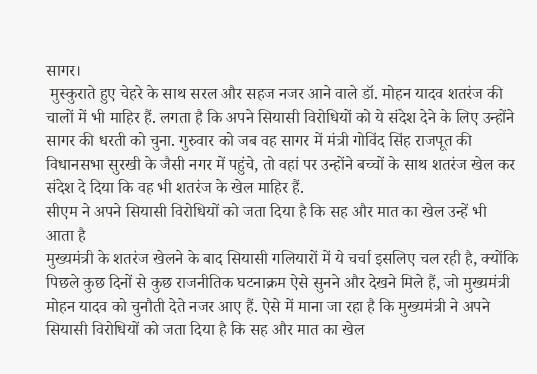सागर।
 मुस्कुराते हुए चेहरे के साथ सरल और सहज नजर आने वाले डॉ. मोहन यादव शतरंज की चालों में भी माहिर हैं. लगता है कि अपने सियासी विरोधियों को ये संदेश देने के लिए उन्होंने सागर की धरती को चुना. गुरुवार को जब वह सागर में मंत्री गोविंद सिंह राजपूत की विधानसभा सुरखी के जैसी नगर में पहुंचे, तो वहां पर उन्होंने बच्चों के साथ शतरंज खेल कर संदेश दे दिया कि वह भी शतरंज के खेल माहिर हैं.
सीएम ने अपने सियासी विरोधियों को जता दिया है कि सह और मात का खेल उन्हें भी आता है
मुख्यमंत्री के शतरंज खेलने के बाद सियासी गलियारों में ये चर्चा इसलिए चल रही है, क्योंकि पिछले कुछ दिनों से कुछ राजनीतिक घटनाक्रम ऐसे सुनने और देखने मिले हैं, जो मुख्यमंत्री मोहन यादव को चुनौती देते नजर आए हैं. ऐसे में माना जा रहा है कि मुख्यमंत्री ने अपने सियासी विरोधियों को जता दिया है कि सह और मात का खेल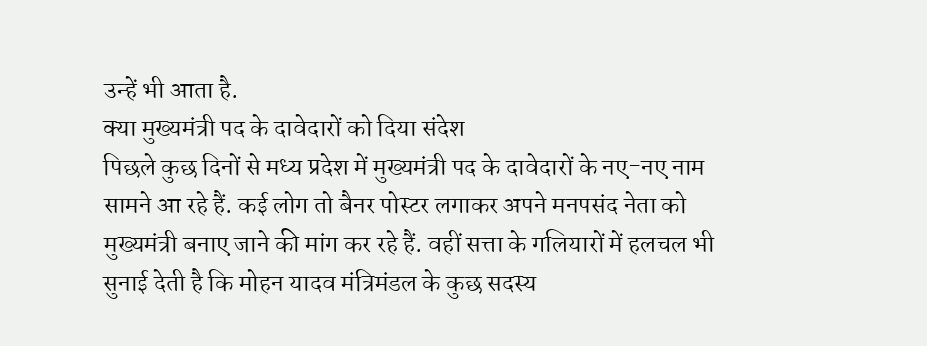उन्हें भी आता है.
क्या मुख्यमंत्री पद के दावेदारों को दिया संदेश
पिछले कुछ दिनों से मध्य प्रदेश में मुख्यमंत्री पद के दावेदारों के नए-नए नाम सामने आ रहे हैं. कई लोग तो बैनर पोस्टर लगाकर अपने मनपसंद नेता को मुख्यमंत्री बनाए जाने की मांग कर रहे हैं. वहीं सत्ता के गलियारों में हलचल भी सुनाई देती है कि मोहन यादव मंत्रिमंडल के कुछ सदस्य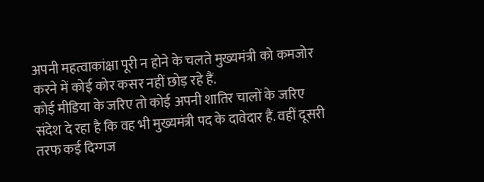अपनी महत्वाकांक्षा पूरी न होने के चलते मुख्यमंत्री को कमजोर करने में कोई कोर कसर नहीं छोड़ रहे हैं.
कोई मीडिया के जरिए तो कोई अपनी शातिर चालों के जरिए संदेश दे रहा है कि वह भी मुख्यमंत्री पद के दावेदार हैं. वहीं दूसरी तरफ कई दिग्गज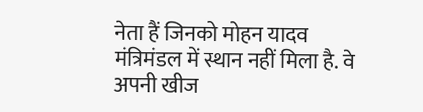नेता हैं जिनको मोहन यादव मंत्रिमंडल में स्थान नहीं मिला है. वे अपनी खीज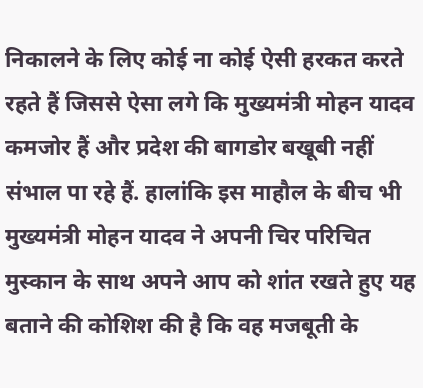निकालने के लिए कोई ना कोई ऐसी हरकत करते रहते हैं जिससे ऐसा लगे कि मुख्यमंत्री मोहन यादव कमजोर हैं और प्रदेश की बागडोर बखूबी नहीं संभाल पा रहे हैं. हालांकि इस माहौल के बीच भी मुख्यमंत्री मोहन यादव ने अपनी चिर परिचित मुस्कान के साथ अपने आप को शांत रखते हुए यह बताने की कोशिश की है कि वह मजबूती के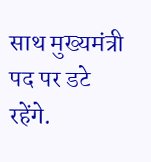साथ मुख्यमंत्री पद पर डटे रहेंगे.